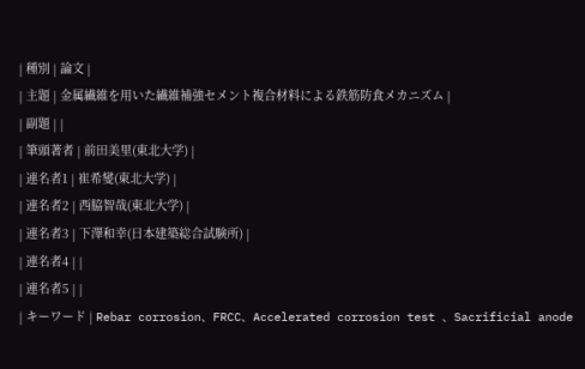| 種別 | 論文 |
| 主題 | 金属繊維を用いた繊維補強セメント複合材料による鉄筋防食メカニズム |
| 副題 | |
| 筆頭著者 | 前田美里(東北大学) |
| 連名者1 | 崔希燮(東北大学) |
| 連名者2 | 西脇智哉(東北大学) |
| 連名者3 | 下澤和幸(日本建築総合試験所) |
| 連名者4 | |
| 連名者5 | |
| キーワード | Rebar corrosion、FRCC、Accelerated corrosion test 、Sacrificial anode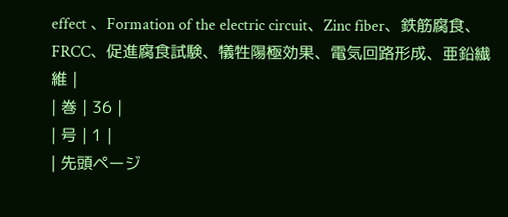effect 、Formation of the electric circuit、Zinc fiber、鉄筋腐食、FRCC、促進腐食試験、犠牲陽極効果、電気回路形成、亜鉛繊維 |
| 巻 | 36 |
| 号 | 1 |
| 先頭ページ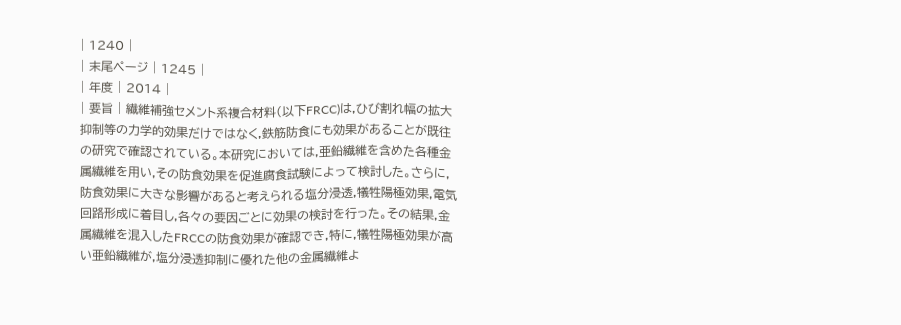| 1240 |
| 末尾ページ | 1245 |
| 年度 | 2014 |
| 要旨 | 繊維補強セメント系複合材料(以下FRCC)は,ひび割れ幅の拡大抑制等の力学的効果だけではなく,鉄筋防食にも効果があることが既往の研究で確認されている。本研究においては,亜鉛繊維を含めた各種金属繊維を用い,その防食効果を促進腐食試験によって検討した。さらに,防食効果に大きな影響があると考えられる塩分浸透,犠牲陽極効果,電気回路形成に着目し,各々の要因ごとに効果の検討を行った。その結果,金属繊維を混入したFRCCの防食効果が確認でき,特に,犠牲陽極効果が高い亜鉛繊維が,塩分浸透抑制に優れた他の金属繊維よ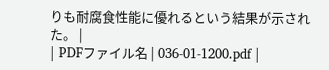りも耐腐食性能に優れるという結果が示された。 |
| PDFファイル名 | 036-01-1200.pdf |